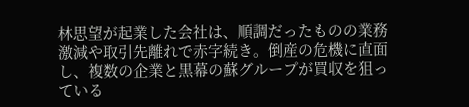林思望が起業した会社は、順調だったものの業務激減や取引先離れで赤字続き。倒産の危機に直面し、複数の企業と黒幕の蘇グループが買収を狙っている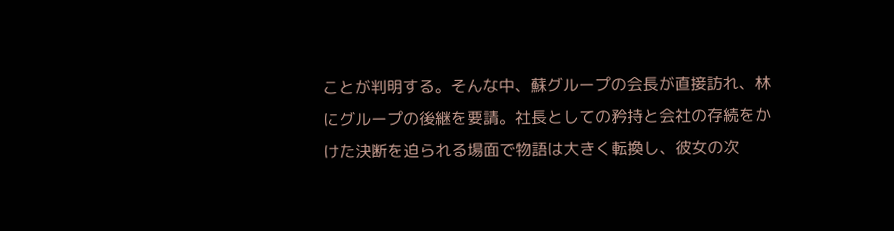ことが判明する。そんな中、蘇グループの会長が直接訪れ、林にグループの後継を要請。社長としての矜持と会社の存続をかけた決断を迫られる場面で物語は大きく転換し、彼女の次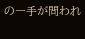の一手が問われ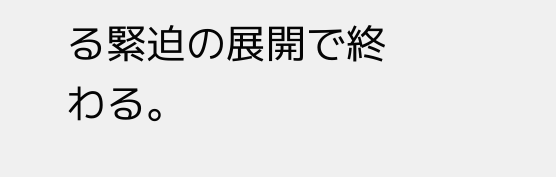る緊迫の展開で終わる。